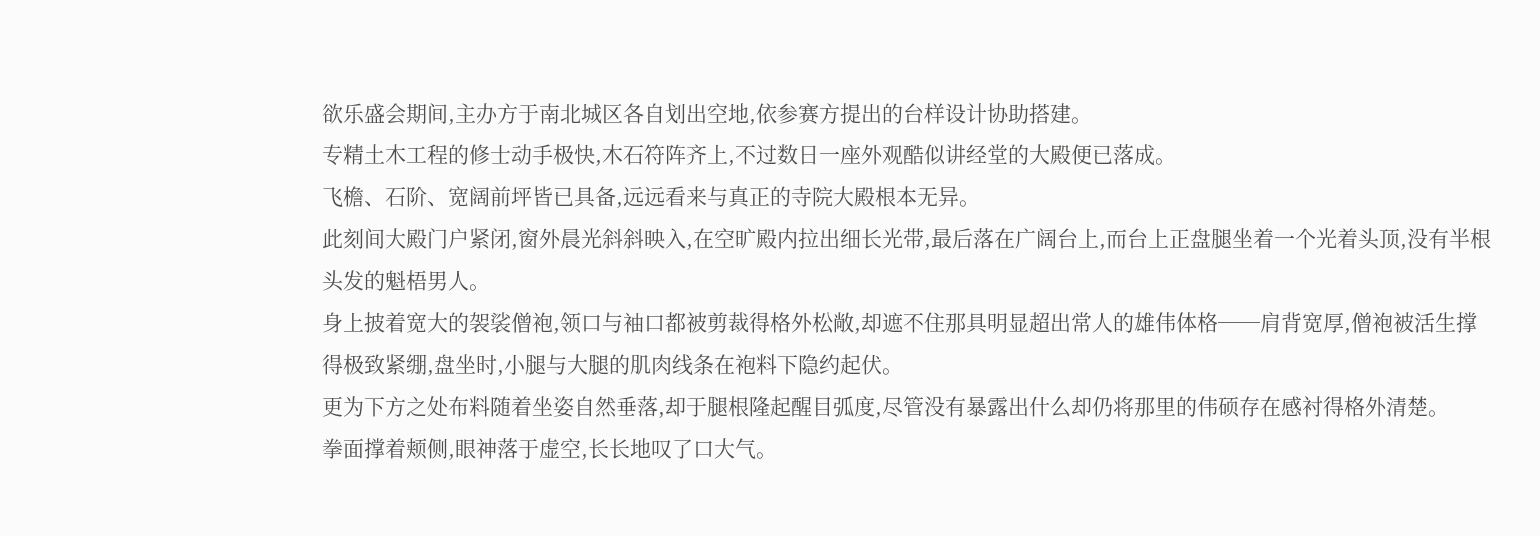欲乐盛会期间,主办方于南北城区各自划出空地,依参赛方提出的台样设计协助搭建。
专精土木工程的修士动手极快,木石符阵齐上,不过数日一座外观酷似讲经堂的大殿便已落成。
飞檐、石阶、宽阔前坪皆已具备,远远看来与真正的寺院大殿根本无异。
此刻间大殿门户紧闭,窗外晨光斜斜映入,在空旷殿内拉出细长光带,最后落在广阔台上,而台上正盘腿坐着一个光着头顶,没有半根头发的魁梧男人。
身上披着宽大的袈裟僧袍,领口与袖口都被剪裁得格外松敞,却遮不住那具明显超出常人的雄伟体格──肩背宽厚,僧袍被活生撑得极致紧绷,盘坐时,小腿与大腿的肌肉线条在袍料下隐约起伏。
更为下方之处布料随着坐姿自然垂落,却于腿根隆起醒目弧度,尽管没有暴露出什么却仍将那里的伟硕存在感衬得格外清楚。
拳面撑着颊侧,眼神落于虚空,长长地叹了口大气。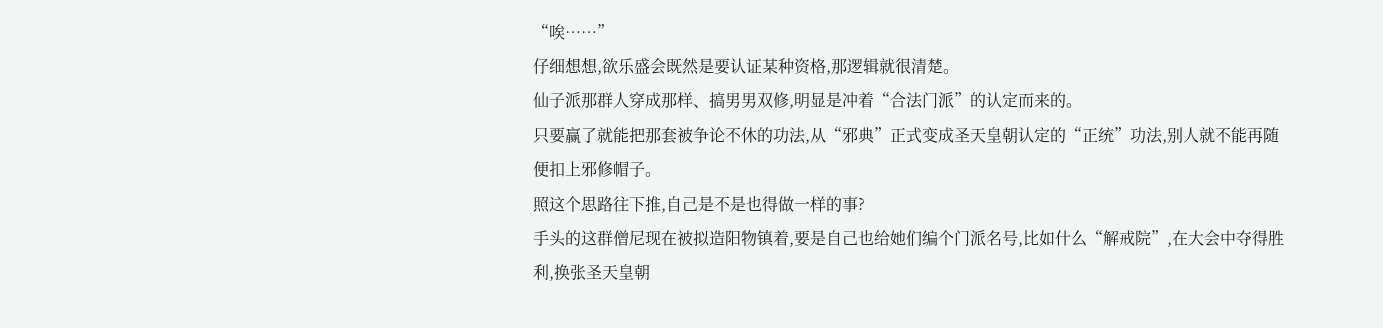“唉……”
仔细想想,欲乐盛会既然是要认证某种资格,那逻辑就很清楚。
仙子派那群人穿成那样、搞男男双修,明显是冲着“合法门派”的认定而来的。
只要赢了就能把那套被争论不休的功法,从“邪典”正式变成圣天皇朝认定的“正统”功法,别人就不能再随便扣上邪修帽子。
照这个思路往下推,自己是不是也得做一样的事?
手头的这群僧尼现在被拟造阳物镇着,要是自己也给她们编个门派名号,比如什么“解戒院”,在大会中夺得胜利,换张圣天皇朝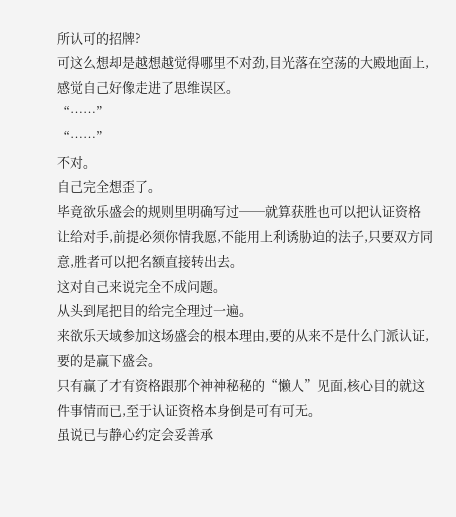所认可的招牌?
可这么想却是越想越觉得哪里不对劲,目光落在空荡的大殿地面上,感觉自己好像走进了思维误区。
“……”
“……”
不对。
自己完全想歪了。
毕竟欲乐盛会的规则里明确写过──就算获胜也可以把认证资格让给对手,前提必须你情我愿,不能用上利诱胁迫的法子,只要双方同意,胜者可以把名额直接转出去。
这对自己来说完全不成问题。
从头到尾把目的给完全理过一遍。
来欲乐天域参加这场盛会的根本理由,要的从来不是什么门派认证,要的是赢下盛会。
只有赢了才有资格跟那个神神秘秘的“懒人”见面,核心目的就这件事情而已,至于认证资格本身倒是可有可无。
虽说已与静心约定会妥善承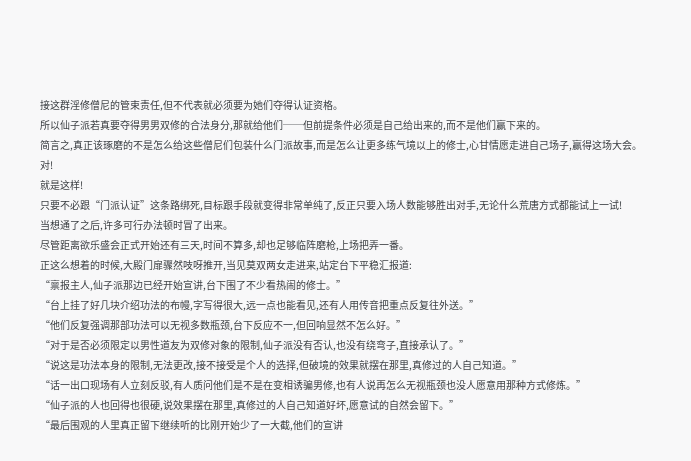接这群淫修僧尼的管束责任,但不代表就必须要为她们夺得认证资格。
所以仙子派若真要夺得男男双修的合法身分,那就给他们──但前提条件必须是自己给出来的,而不是他们赢下来的。
简言之,真正该琢磨的不是怎么给这些僧尼们包装什么门派故事,而是怎么让更多练气境以上的修士,心甘情愿走进自己场子,赢得这场大会。
对!
就是这样!
只要不必跟“门派认证”这条路绑死,目标跟手段就变得非常单纯了,反正只要入场人数能够胜出对手,无论什么荒唐方式都能试上一试!
当想通了之后,许多可行办法顿时冒了出来。
尽管距离欲乐盛会正式开始还有三天,时间不算多,却也足够临阵磨枪,上场把弄一番。
正这么想着的时候,大殿门扉骤然吱呀推开,当见莫双两女走进来,站定台下平稳汇报道:
“禀报主人,仙子派那边已经开始宣讲,台下围了不少看热闹的修士。”
“台上挂了好几块介绍功法的布幔,字写得很大,远一点也能看见,还有人用传音把重点反复往外送。”
“他们反复强调那部功法可以无视多数瓶颈,台下反应不一,但回响显然不怎么好。”
“对于是否必须限定以男性道友为双修对象的限制,仙子派没有否认,也没有绕弯子,直接承认了。”
“说这是功法本身的限制,无法更改,接不接受是个人的选择,但破境的效果就摆在那里,真修过的人自己知道。”
“话一出口现场有人立刻反驳,有人质问他们是不是在变相诱骗男修,也有人说再怎么无视瓶颈也没人愿意用那种方式修炼。”
“仙子派的人也回得也很硬,说效果摆在那里,真修过的人自己知道好坏,愿意试的自然会留下。”
“最后围观的人里真正留下继续听的比刚开始少了一大截,他们的宣讲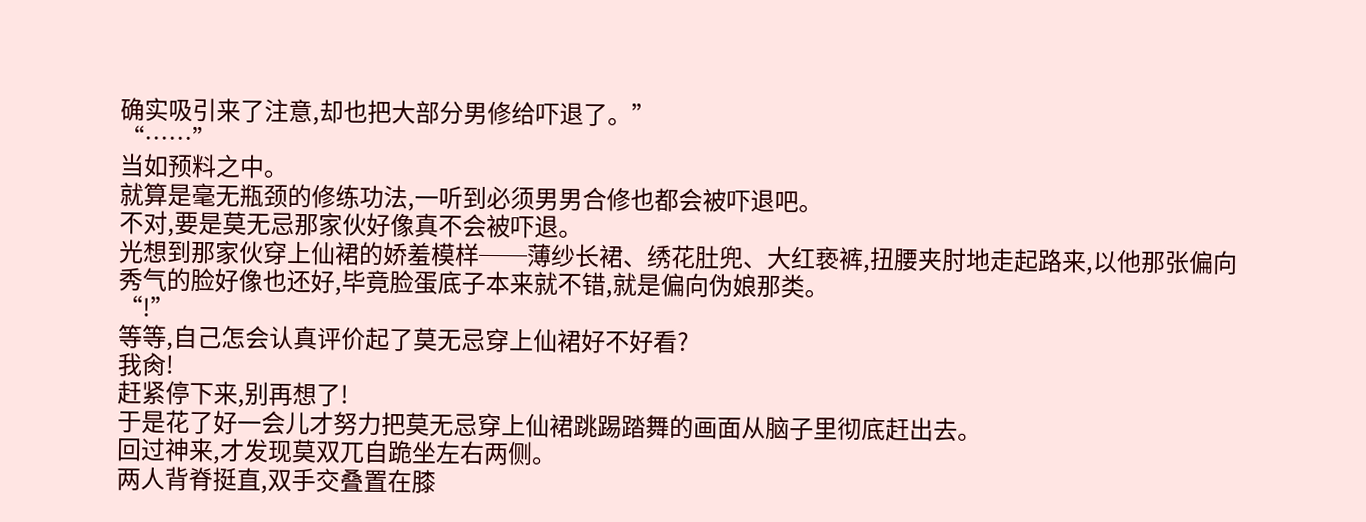确实吸引来了注意,却也把大部分男修给吓退了。”
“……”
当如预料之中。
就算是毫无瓶颈的修练功法,一听到必须男男合修也都会被吓退吧。
不对,要是莫无忌那家伙好像真不会被吓退。
光想到那家伙穿上仙裙的娇羞模样──薄纱长裙、绣花肚兜、大红亵裤,扭腰夹肘地走起路来,以他那张偏向秀气的脸好像也还好,毕竟脸蛋底子本来就不错,就是偏向伪娘那类。
“!”
等等,自己怎会认真评价起了莫无忌穿上仙裙好不好看?
我肏!
赶紧停下来,别再想了!
于是花了好一会儿才努力把莫无忌穿上仙裙跳踢踏舞的画面从脑子里彻底赶出去。
回过神来,才发现莫双兀自跪坐左右两侧。
两人背脊挺直,双手交叠置在膝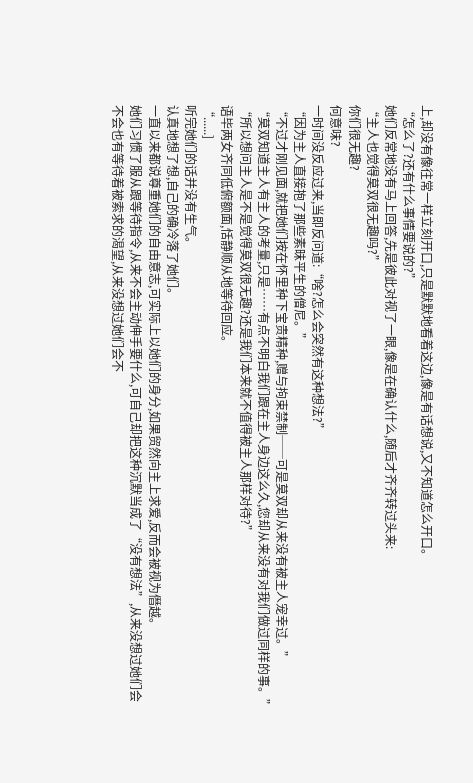上,却没有像往常一样立刻开口,只是默默地看着这边,像是有话想说,又不知道怎么开口。
“怎么了?还有什么事情要说的?”
她们反常地没有马上回答,先是彼此对视了一眼,像是在确认什么,随后才齐齐转过头来:
“主人也觉得莫双很无趣吗?”
你们很无趣?
何意味?
一时间没反应过来,当即反问道:“啥?怎么会突然有这种想法?”
“因为主人直接抱了那些素昧平生的僧尼。”
“不过才刚见面,就把她们按在怀里种下宝贵精种,赠与拘束禁制──可是莫双却从来没有被主人宠幸过。”
“莫双知道主人有主人的考量,只是……有点不明白我们跟在主人身边这么久,您却从来没有对我们做过同样的事。”
“所以想问主人是不是觉得莫双很无趣?还是我们本来就不值得被主人那样对待?”
语毕两女齐同低俯额面,恬静顺从地等待回应。
“......]
听完她们的话并没有生气。
认真地想了想,自己的确冷落了她们。
一直以来都说尊重她们的自由意志,可实际上以她们的身分,如果贸然向主上求爱,反而会被视为僭越。
她们习惯了服从跟等待指令,从来不会主动伸手要什么,可自己却把这种沉默当成了“没有想法”,从来没想过她们会不会也有等待着被索求的渴望,从来没想过她们会不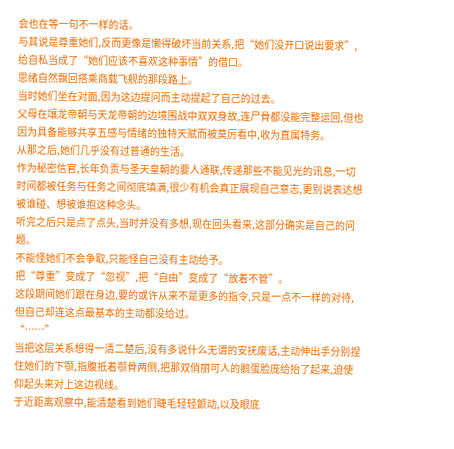会也在等一句不一样的话。
与其说是尊重她们,反而更像是懒得破坏当前关系,把“她们没开口说出要求”,给自私当成了“她们应该不喜欢这种事情”的借口。
思绪自然飘回搭乘商载飞舰的那段路上。
当时她们坐在对面,因为这边提问而主动提起了自己的过去。
父母在壤龙帝朝与天龙帝朝的边境围战中双双身故,连尸骨都没能完整运回,但也因为具备能够共享五感与情绪的独特天赋而被莫厉看中,收为直属特务。
从那之后,她们几乎没有过普通的生活。
作为秘密信官,长年负责与圣天皇朝的要人通联,传递那些不能见光的讯息,一切时间都被任务与任务之间彻底填满,很少有机会真正展现自己意志,更别说表达想被谁碰、想被谁抱这种念头。
听完之后只是点了点头,当时并没有多想,现在回头看来,这部分确实是自己的问题。
不能怪她们不会争取,只能怪自己没有主动给予。
把“尊重”变成了“忽视”,把“自由”变成了“放着不管”。
这段期间她们跟在身边,要的或许从来不是更多的指令,只是一点不一样的对待,但自己却连这点最基本的主动都没给过。
“……”
当把这层关系想得一清二楚后,没有多说什么无谓的安抚废话,主动伸出手分别捏住她们的下颚,指腹抵着颚骨两侧,把那双俏丽可人的鹅蛋脸庞给抬了起来,迫使仰起头来对上这边视线。
于近距离观察中,能清楚看到她们睫毛轻轻颤动,以及眼底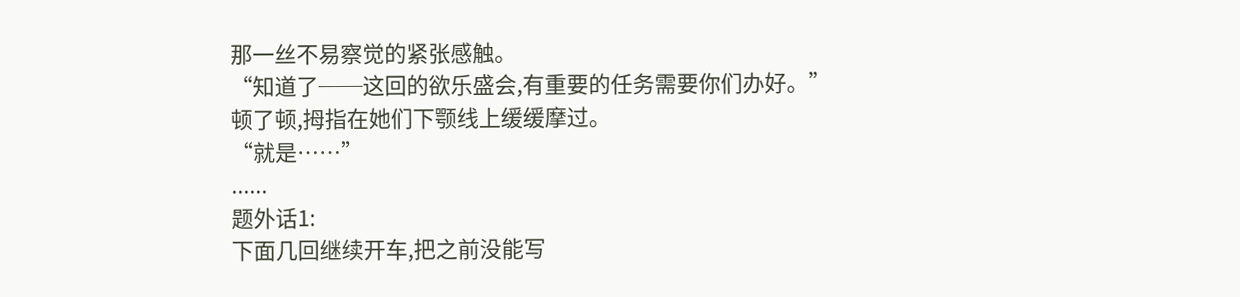那一丝不易察觉的紧张感触。
“知道了──这回的欲乐盛会,有重要的任务需要你们办好。”
顿了顿,拇指在她们下颚线上缓缓摩过。
“就是……”
......
题外话1:
下面几回继续开车,把之前没能写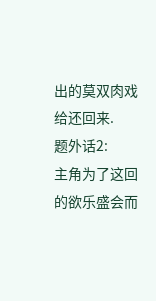出的莫双肉戏给还回来.
题外话2:
主角为了这回的欲乐盛会而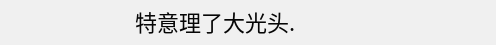特意理了大光头.